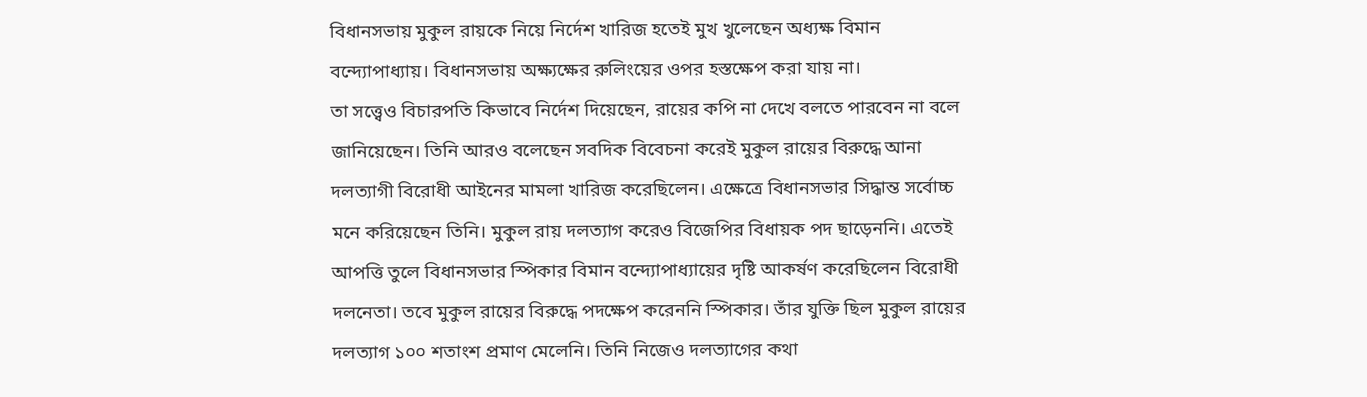বিধানসভায় মুকুল রায়কে নিয়ে নির্দেশ খারিজ হতেই মুখ খুলেছেন অধ্যক্ষ বিমান বন্দ্যোপাধ্যায়। বিধানসভায় অক্ষ্যক্ষের রুলিংয়ের ওপর হস্তক্ষেপ করা যায় না।
তা সত্ত্বেও বিচারপতি কিভাবে নির্দেশ দিয়েছেন, রায়ের কপি না দেখে বলতে পারবেন না বলে জানিয়েছেন। তিনি আরও বলেছেন সবদিক বিবেচনা করেই মুকুল রায়ের বিরুদ্ধে আনা দলত্যাগী বিরোধী আইনের মামলা খারিজ করেছিলেন। এক্ষেত্রে বিধানসভার সিদ্ধান্ত সর্বোচ্চ মনে করিয়েছেন তিনি। মুকুল রায় দলত্যাগ করেও বিজেপির বিধায়ক পদ ছাড়েননি। এতেই আপত্তি তুলে বিধানসভার স্পিকার বিমান বন্দ্যোপাধ্যায়ের দৃষ্টি আকর্ষণ করেছিলেন বিরোধী দলনেতা। তবে মুকুল রায়ের বিরুদ্ধে পদক্ষেপ করেননি স্পিকার। তাঁর যুক্তি ছিল মুকুল রায়ের দলত্যাগ ১০০ শতাংশ প্রমাণ মেলেনি। তিনি নিজেও দলত্যাগের কথা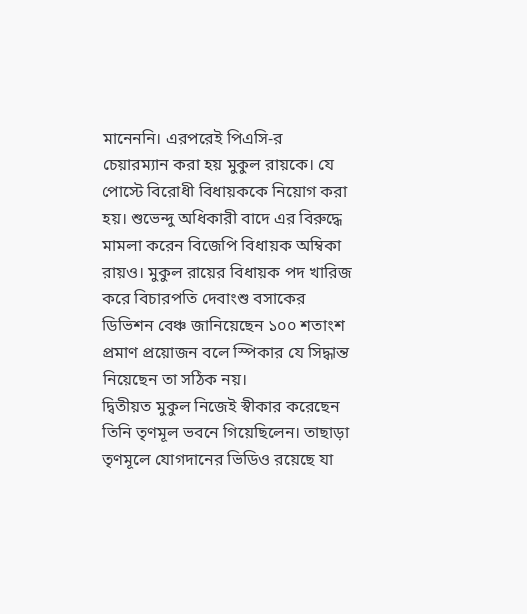মানেননি। এরপরেই পিএসি-র চেয়ারম্যান করা হয় মুকুল রায়কে। যে পোস্টে বিরোধী বিধায়ককে নিয়োগ করা হয়। শুভেন্দু অধিকারী বাদে এর বিরুদ্ধে মামলা করেন বিজেপি বিধায়ক অম্বিকা রায়ও। মুকুল রায়ের বিধায়ক পদ খারিজ করে বিচারপতি দেবাংশু বসাকের ডিভিশন বেঞ্চ জানিয়েছেন ১০০ শতাংশ প্রমাণ প্রয়োজন বলে স্পিকার যে সিদ্ধান্ত নিয়েছেন তা সঠিক নয়।
দ্বিতীয়ত মুকুল নিজেই স্বীকার করেছেন তিনি তৃণমূল ভবনে গিয়েছিলেন। তাছাড়া তৃণমূলে যোগদানের ভিডিও রয়েছে যা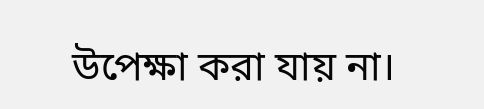উপেক্ষা করা যায় না।